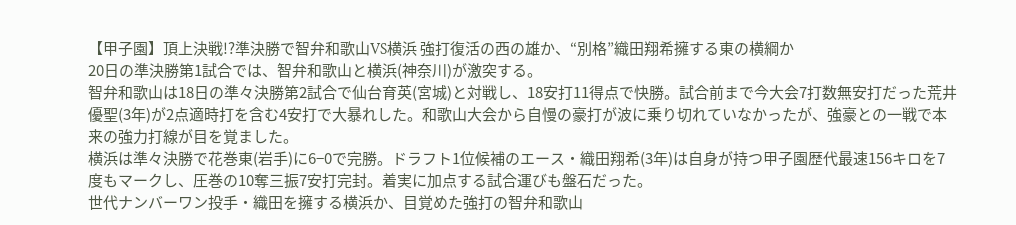【甲子園】頂上決戦!?準決勝で智弁和歌山VS横浜 強打復活の西の雄か、“別格”織田翔希擁する東の横綱か
20日の準決勝第1試合では、智弁和歌山と横浜(神奈川)が激突する。
智弁和歌山は18日の準々決勝第2試合で仙台育英(宮城)と対戦し、18安打11得点で快勝。試合前まで今大会7打数無安打だった荒井優聖(3年)が2点適時打を含む4安打で大暴れした。和歌山大会から自慢の豪打が波に乗り切れていなかったが、強豪との一戦で本来の強力打線が目を覚ました。
横浜は準々決勝で花巻東(岩手)に6−0で完勝。ドラフト1位候補のエース・織田翔希(3年)は自身が持つ甲子園歴代最速156キロを7度もマークし、圧巻の10奪三振7安打完封。着実に加点する試合運びも盤石だった。
世代ナンバーワン投手・織田を擁する横浜か、目覚めた強打の智弁和歌山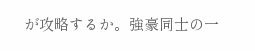が攻略するか。強豪同士の一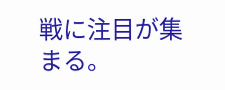戦に注目が集まる。